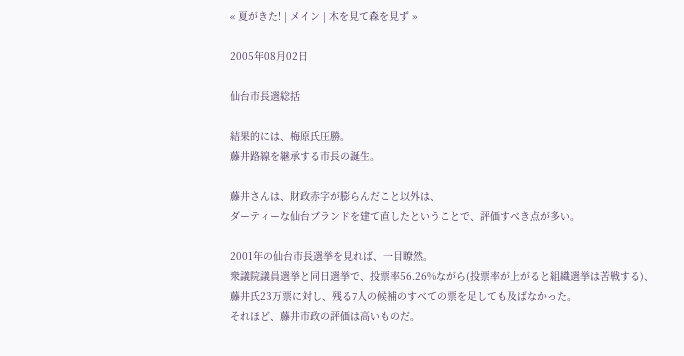« 夏がきた! | メイン | 木を見て森を見ず »

2005年08月02日

仙台市長選総括

結果的には、梅原氏圧勝。
藤井路線を継承する市長の誕生。

藤井さんは、財政赤字が膨らんだこと以外は、
ダーティーな仙台ブランドを建て直したということで、評価すべき点が多い。

2001年の仙台市長選挙を見れば、一目瞭然。
衆議院議員選挙と同日選挙で、投票率56.26%ながら(投票率が上がると組織選挙は苦戦する)、
藤井氏23万票に対し、残る7人の候補のすべての票を足しても及ばなかった。
それほど、藤井市政の評価は高いものだ。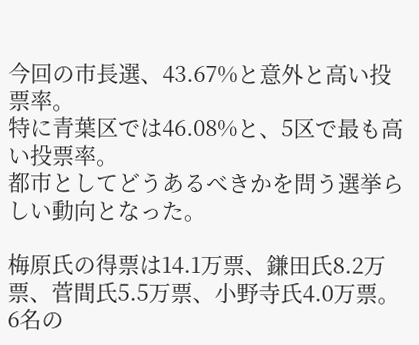今回の市長選、43.67%と意外と高い投票率。
特に青葉区では46.08%と、5区で最も高い投票率。
都市としてどうあるべきかを問う選挙らしい動向となった。

梅原氏の得票は14.1万票、鎌田氏8.2万票、菅間氏5.5万票、小野寺氏4.0万票。
6名の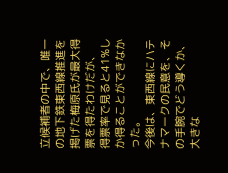立候補者の中で、唯一の地下鉄東西線推進を掲げた梅原氏が最大得票を得たわけだが、
得票率で見ると41%しか得ることができなかった。
今後は、東西線にハテナマークの民意を、その手腕でどう導くか、大きな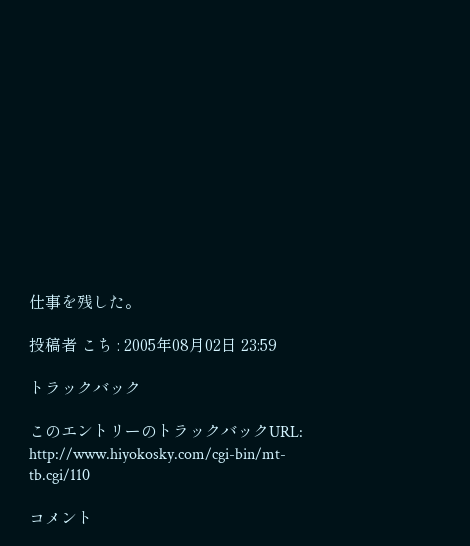仕事を残した。

投稿者 こち : 2005年08月02日 23:59

トラックバック

このエントリーのトラックバックURL:
http://www.hiyokosky.com/cgi-bin/mt-tb.cgi/110

コメント